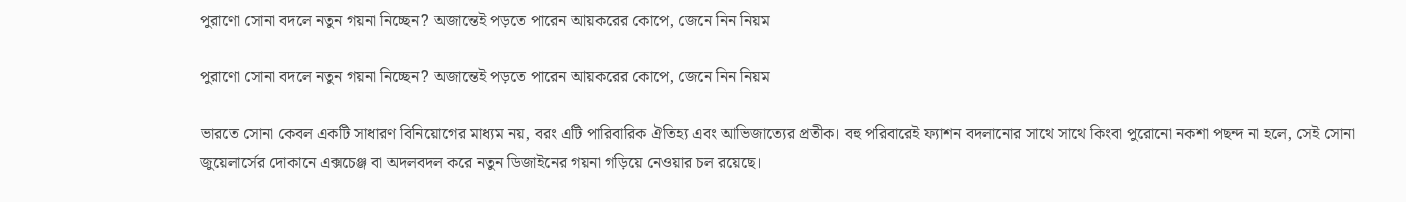পুরাণো সোনা বদলে নতুন গয়না নিচ্ছেন? অজান্তেই পড়তে পারেন আয়করের কোপে, জেনে নিন নিয়ম

পুরাণো সোনা বদলে নতুন গয়না নিচ্ছেন? অজান্তেই পড়তে পারেন আয়করের কোপে, জেনে নিন নিয়ম

ভারতে সোনা কেবল একটি সাধারণ বিনিয়োগের মাধ্যম নয়, বরং এটি পারিবারিক ঐতিহ্য এবং আভিজাত্যের প্রতীক। বহু পরিবারেই ফ্যাশন বদলানোর সাথে সাথে কিংবা পুরোনো নকশা পছন্দ না হলে, সেই সোনা জুয়েলার্সের দোকানে এক্সচেঞ্জ বা অদলবদল করে নতুন ডিজাইনের গয়না গড়িয়ে নেওয়ার চল রয়েছে।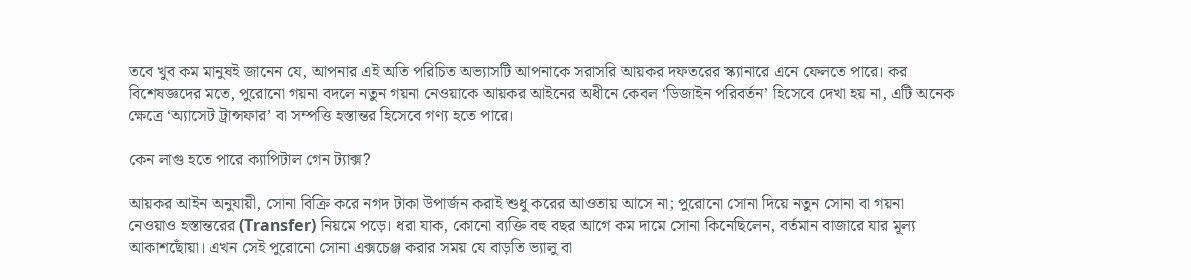তবে খুব কম মানুষই জানেন যে, আপনার এই অতি পরিচিত অভ্যাসটি আপনাকে সরাসরি আয়কর দফতরের স্ক্যানারে এনে ফেলতে পারে। কর বিশেষজ্ঞদের মতে, পুরোনো গয়না বদলে নতুন গয়না নেওয়াকে আয়কর আইনের অধীনে কেবল ‘ডিজাইন পরিবর্তন’ হিসেবে দেখা হয় না, এটি অনেক ক্ষেত্রে ‘অ্যাসেট ট্রান্সফার’ বা সম্পত্তি হস্তান্তর হিসেবে গণ্য হতে পারে।

কেন লাগু হতে পারে ক্যাপিটাল গেন ট্যাক্স?

আয়কর আইন অনুযায়ী, সোনা বিক্রি করে নগদ টাকা উপার্জন করাই শুধু করের আওতায় আসে না; পুরোনো সোনা দিয়ে নতুন সোনা বা গয়না নেওয়াও হস্তান্তরের (Transfer) নিয়মে পড়ে। ধরা যাক, কোনো ব্যক্তি বহু বছর আগে কম দামে সোনা কিনেছিলেন, বর্তমান বাজারে যার মূল্য আকাশছোঁয়া। এখন সেই পুরোনো সোনা এক্সচেঞ্জ করার সময় যে বাড়তি ভ্যালু বা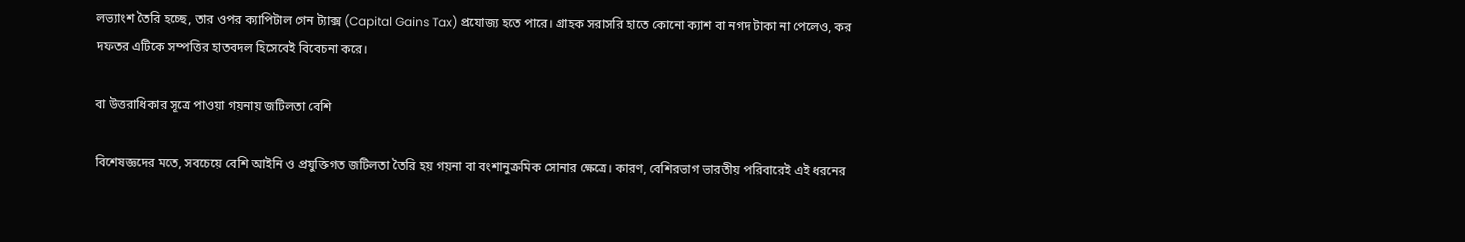লভ্যাংশ তৈরি হচ্ছে, তার ওপর ক্যাপিটাল গেন ট্যাক্স (Capital Gains Tax) প্রযোজ্য হতে পারে। গ্রাহক সরাসরি হাতে কোনো ক্যাশ বা নগদ টাকা না পেলেও, কর দফতর এটিকে সম্পত্তির হাতবদল হিসেবেই বিবেচনা করে।

বা উত্তরাধিকার সূত্রে পাওয়া গয়নায় জটিলতা বেশি

বিশেষজ্ঞদের মতে, সবচেয়ে বেশি আইনি ও প্রযুক্তিগত জটিলতা তৈরি হয় গয়না বা বংশানুক্রমিক সোনার ক্ষেত্রে। কারণ, বেশিরভাগ ভারতীয় পরিবারেই এই ধরনের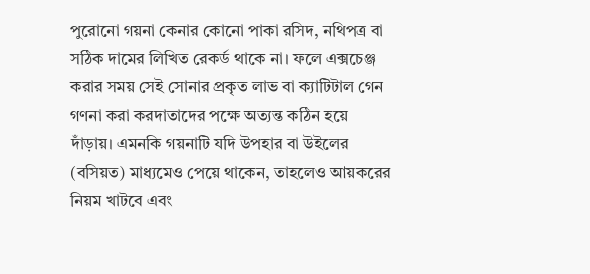পুরোনো গয়না কেনার কোনো পাকা রসিদ, নথিপত্র বা সঠিক দামের লিখিত রেকর্ড থাকে না। ফলে এক্সচেঞ্জ করার সময় সেই সোনার প্রকৃত লাভ বা ক্যাটিটাল গেন গণনা করা করদাতাদের পক্ষে অত্যন্ত কঠিন হয়ে দাঁড়ায়। এমনকি গয়নাটি যদি উপহার বা উইলের (বসিয়ত) মাধ্যমেও পেয়ে থাকেন, তাহলেও আয়করের নিয়ম খাটবে এবং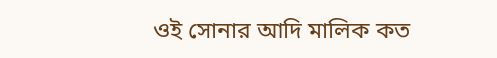ওই সোনার আদি মালিক কত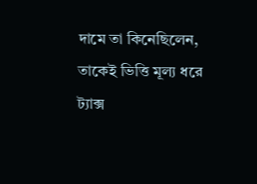দামে তা কিনেছিলেন, তাকেই ভিত্তি মূল্য ধরে ট্যাক্স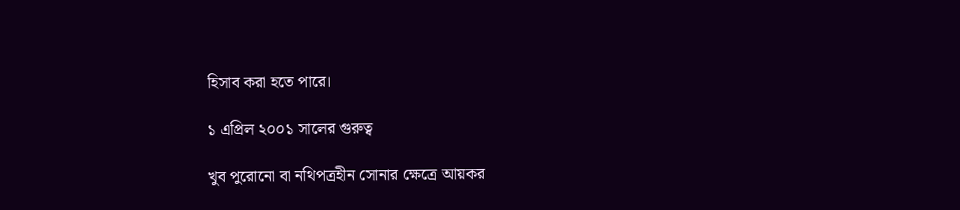হিসাব করা হতে পারে।

১ এপ্রিল ২০০১ সালের গুরুত্ব

খুব পুরোনো বা নথিপত্রহীন সোনার ক্ষেত্রে আয়কর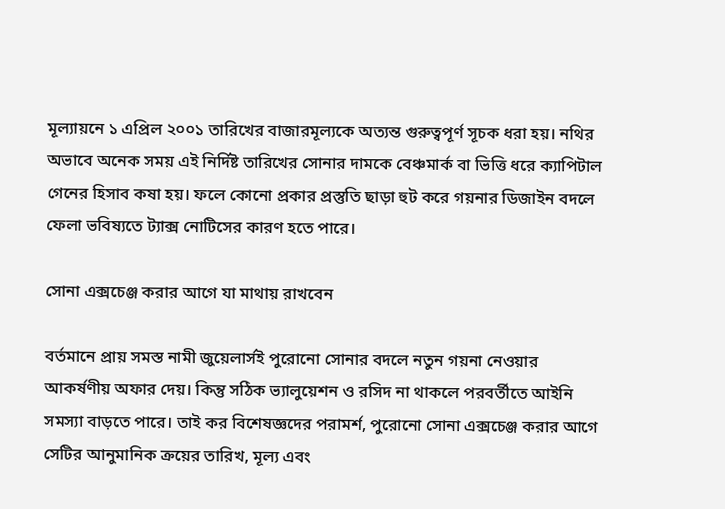মূল্যায়নে ১ এপ্রিল ২০০১ তারিখের বাজারমূল্যকে অত্যন্ত গুরুত্বপূর্ণ সূচক ধরা হয়। নথির অভাবে অনেক সময় এই নির্দিষ্ট তারিখের সোনার দামকে বেঞ্চমার্ক বা ভিত্তি ধরে ক্যাপিটাল গেনের হিসাব কষা হয়। ফলে কোনো প্রকার প্রস্তুতি ছাড়া হুট করে গয়নার ডিজাইন বদলে ফেলা ভবিষ্যতে ট্যাক্স নোটিসের কারণ হতে পারে।

সোনা এক্সচেঞ্জ করার আগে যা মাথায় রাখবেন

বর্তমানে প্রায় সমস্ত নামী জুয়েলার্সই পুরোনো সোনার বদলে নতুন গয়না নেওয়ার আকর্ষণীয় অফার দেয়। কিন্তু সঠিক ভ্যালুয়েশন ও রসিদ না থাকলে পরবর্তীতে আইনি সমস্যা বাড়তে পারে। তাই কর বিশেষজ্ঞদের পরামর্শ, পুরোনো সোনা এক্সচেঞ্জ করার আগে সেটির আনুমানিক ক্রয়ের তারিখ, মূল্য এবং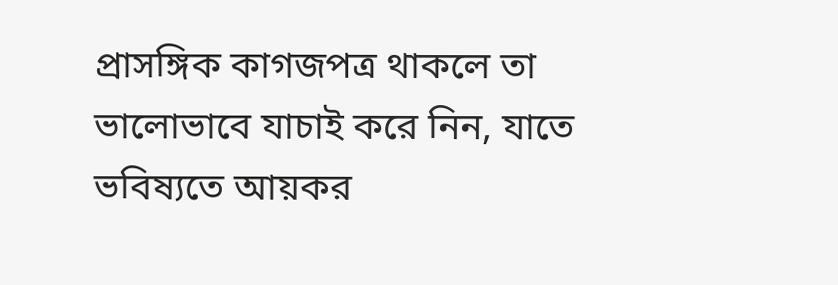প্রাসঙ্গিক কাগজপত্র থাকলে তা ভালোভাবে যাচাই করে নিন, যাতে ভবিষ্যতে আয়কর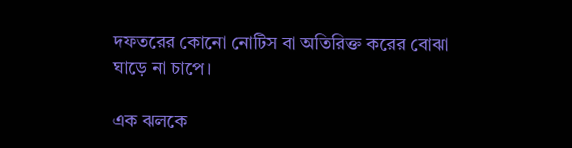দফতরের কোনো নোটিস বা অতিরিক্ত করের বোঝা ঘাড়ে না চাপে।

এক ঝলকে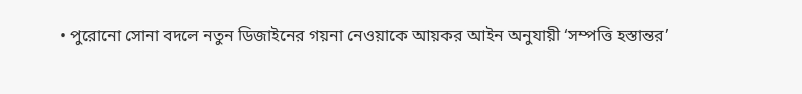• পুরোনো সোনা বদলে নতুন ডিজাইনের গয়না নেওয়াকে আয়কর আইন অনুযায়ী ‘সম্পত্তি হস্তান্তর’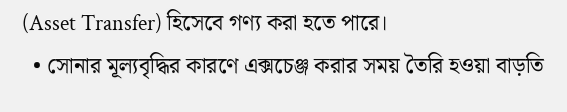(Asset Transfer) হিসেবে গণ্য করা হতে পারে।
  • সোনার মূল্যবৃদ্ধির কারণে এক্সচেঞ্জ করার সময় তৈরি হওয়া বাড়তি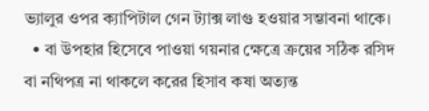ভ্যালুর ওপর ক্যাপিটাল গেন ট্যাক্স লাগু হওয়ার সম্ভাবনা থাকে।
  • বা উপহার হিসেবে পাওয়া গয়নার ক্ষেত্রে ক্রয়ের সঠিক রসিদ বা নথিপত্র না থাকলে করের হিসাব কষা অত্যন্ত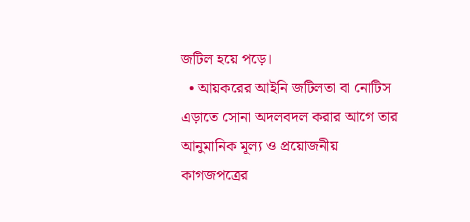জটিল হয়ে পড়ে।
  • আয়করের আইনি জটিলতা বা নোটিস এড়াতে সোনা অদলবদল করার আগে তার আনুমানিক মূল্য ও প্রয়োজনীয় কাগজপত্রের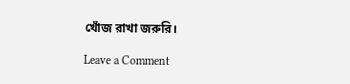খোঁজ রাখা জরুরি।

Leave a Comment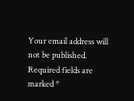Your email address will not be published. Required fields are marked *